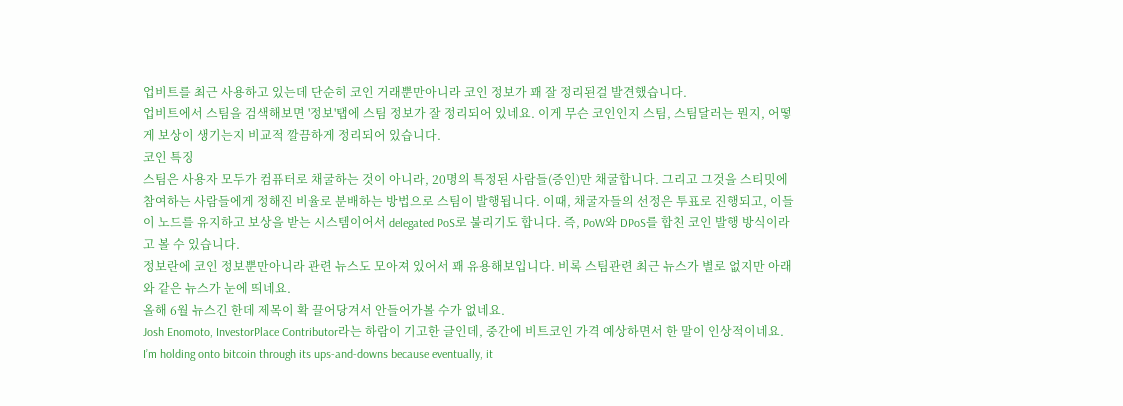업비트를 최근 사용하고 있는데 단순히 코인 거래뿐만아니라 코인 정보가 꽤 잘 정리된걸 발견했습니다.
업비트에서 스팀을 검색해보면 '정보'탭에 스팀 정보가 잘 정리되어 있네요. 이게 무슨 코인인지 스팀, 스팀달러는 뭔지, 어떻게 보상이 생기는지 비교적 깔끔하게 정리되어 있습니다.
코인 특징
스팀은 사용자 모두가 컴퓨터로 채굴하는 것이 아니라, 20명의 특정된 사람들(증인)만 채굴합니다. 그리고 그것을 스티밋에 참여하는 사람들에게 정해진 비율로 분배하는 방법으로 스팀이 발행됩니다. 이때, 채굴자들의 선정은 투표로 진행되고, 이들이 노드를 유지하고 보상을 받는 시스템이어서 delegated PoS로 불리기도 합니다. 즉, PoW와 DPoS를 합친 코인 발행 방식이라고 볼 수 있습니다.
정보란에 코인 정보뿐만아니라 관련 뉴스도 모아져 있어서 꽤 유용해보입니다. 비록 스팀관련 최근 뉴스가 별로 없지만 아래와 같은 뉴스가 눈에 띄네요.
올해 6월 뉴스긴 한데 제목이 확 끌어당겨서 안들어가볼 수가 없네요.
Josh Enomoto, InvestorPlace Contributor라는 하람이 기고한 글인데, 중간에 비트코인 가격 예상하면서 한 말이 인상적이네요.
I’m holding onto bitcoin through its ups-and-downs because eventually, it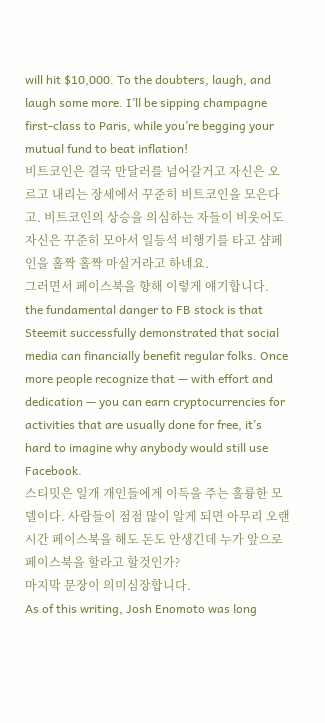will hit $10,000. To the doubters, laugh, and laugh some more. I’ll be sipping champagne first-class to Paris, while you’re begging your mutual fund to beat inflation!
비트코인은 결국 만달러를 넘어갈거고 자신은 오르고 내리는 장세에서 꾸준히 비트코인을 모은다고. 비트코인의 상승을 의심하는 자들이 비웃어도 자신은 꾸준히 모아서 일등석 비행기를 타고 샴페인을 홀짝 홀짝 마실거라고 하네요.
그러면서 페이스북을 향해 이렇게 얘기합니다.
the fundamental danger to FB stock is that Steemit successfully demonstrated that social media can financially benefit regular folks. Once more people recognize that — with effort and dedication — you can earn cryptocurrencies for activities that are usually done for free, it’s hard to imagine why anybody would still use Facebook.
스티밋은 일개 개인들에게 이득을 주는 훌륭한 모델이다. 사람들이 점점 많이 알게 되면 아무리 오랜시간 페이스북을 해도 돈도 안생긴데 누가 앞으로 페이스북을 할라고 할것인가?
마지막 문장이 의미심장합니다.
As of this writing, Josh Enomoto was long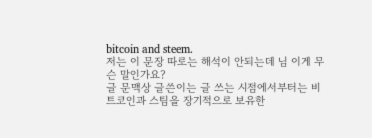bitcoin and steem.
저는 이 문장 따로는 해석이 안되는데 님 이게 무슨 말인가요?
글 문맥상 글쓴이는 글 쓰는 시점에서부터는 비트코인과 스팀을 장기적으로 보유한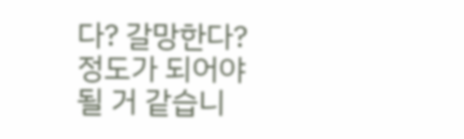다? 갈망한다? 정도가 되어야 될 거 같습니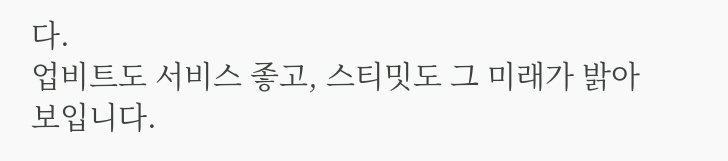다.
업비트도 서비스 좋고, 스티밋도 그 미래가 밝아 보입니다.